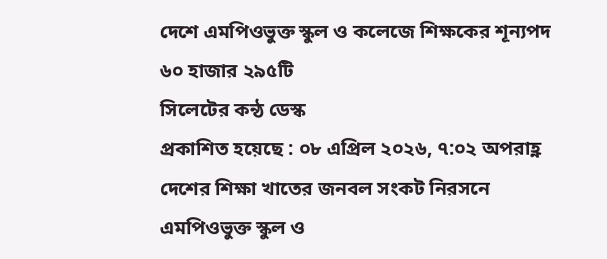দেশে এমপিওভুক্ত স্কুল ও কলেজে শিক্ষকের শূন্যপদ ৬০ হাজার ২৯৫টি
সিলেটের কন্ঠ ডেস্ক
প্রকাশিত হয়েছে : ০৮ এপ্রিল ২০২৬, ৭:০২ অপরাহ্ণ
দেশের শিক্ষা খাতের জনবল সংকট নিরসনে এমপিওভুক্ত স্কুল ও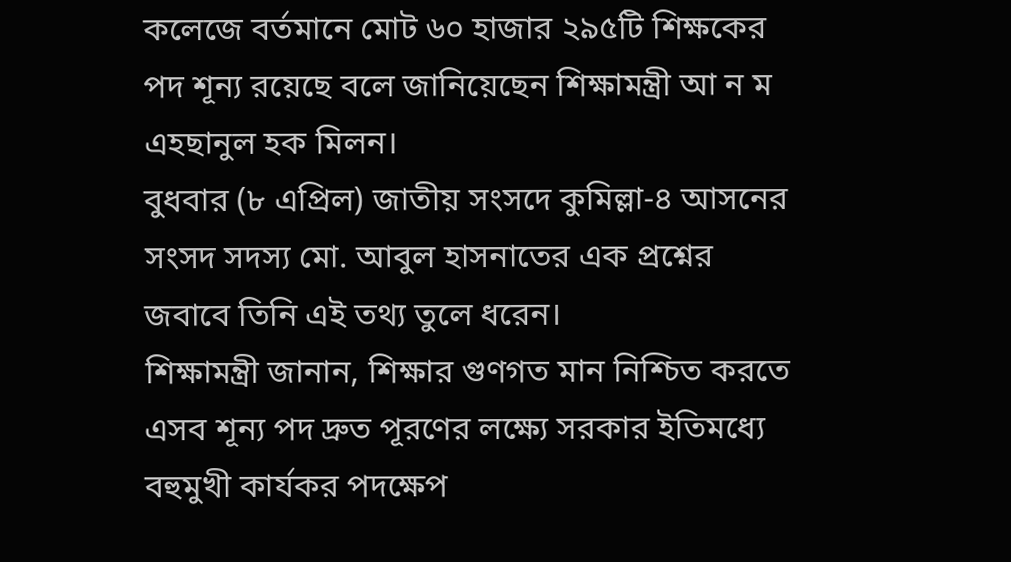কলেজে বর্তমানে মোট ৬০ হাজার ২৯৫টি শিক্ষকের পদ শূন্য রয়েছে বলে জানিয়েছেন শিক্ষামন্ত্রী আ ন ম এহছানুল হক মিলন।
বুধবার (৮ এপ্রিল) জাতীয় সংসদে কুমিল্লা-৪ আসনের সংসদ সদস্য মো. আবুল হাসনাতের এক প্রশ্নের জবাবে তিনি এই তথ্য তুলে ধরেন।
শিক্ষামন্ত্রী জানান, শিক্ষার গুণগত মান নিশ্চিত করতে এসব শূন্য পদ দ্রুত পূরণের লক্ষ্যে সরকার ইতিমধ্যে বহুমুখী কার্যকর পদক্ষেপ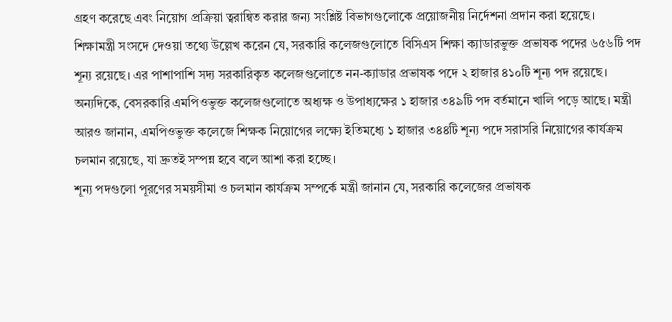গ্রহণ করেছে এবং নিয়োগ প্রক্রিয়া ত্বরান্বিত করার জন্য সংশ্লিষ্ট বিভাগগুলোকে প্রয়োজনীয় নির্দেশনা প্রদান করা হয়েছে।
শিক্ষামন্ত্রী সংসদে দেওয়া তথ্যে উল্লেখ করেন যে, সরকারি কলেজগুলোতে বিসিএস শিক্ষা ক্যাডারভুক্ত প্রভাষক পদের ৬৫৬টি পদ শূন্য রয়েছে। এর পাশাপাশি সদ্য সরকারিকৃত কলেজগুলোতে নন-ক্যাডার প্রভাষক পদে ২ হাজার ৪১০টি শূন্য পদ রয়েছে।
অন্যদিকে, বেসরকারি এমপিওভুক্ত কলেজগুলোতে অধ্যক্ষ ও উপাধ্যক্ষের ১ হাজার ৩৪৯টি পদ বর্তমানে খালি পড়ে আছে। মন্ত্রী আরও জানান, এমপিওভুক্ত কলেজে শিক্ষক নিয়োগের লক্ষ্যে ইতিমধ্যে ১ হাজার ৩৪৪টি শূন্য পদে সরাসরি নিয়োগের কার্যক্রম চলমান রয়েছে, যা দ্রুতই সম্পন্ন হবে বলে আশা করা হচ্ছে।
শূন্য পদগুলো পূরণের সময়সীমা ও চলমান কার্যক্রম সম্পর্কে মন্ত্রী জানান যে, সরকারি কলেজের প্রভাষক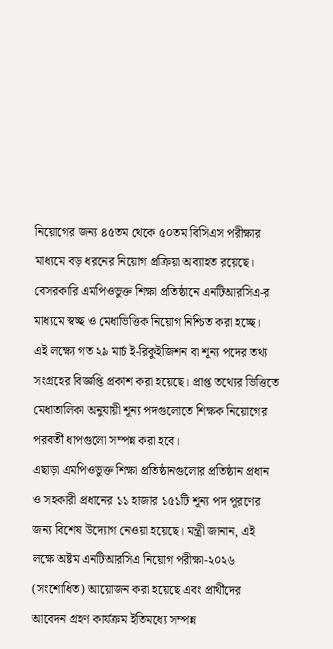নিয়োগের জন্য ৪৫তম থেকে ৫০তম বিসিএস পরীক্ষার মাধ্যমে বড় ধরনের নিয়োগ প্রক্রিয়া অব্যাহত রয়েছে। বেসরকারি এমপিওভুক্ত শিক্ষা প্রতিষ্ঠানে এনটিআরসিএ-র মাধ্যমে স্বচ্ছ ও মেধাভিত্তিক নিয়োগ নিশ্চিত করা হচ্ছে।
এই লক্ষ্যে গত ২৯ মার্চ ই-রিকুইজিশন বা শূন্য পদের তথ্য সংগ্রহের বিজ্ঞপ্তি প্রকাশ করা হয়েছে। প্রাপ্ত তথ্যের ভিত্তিতে মেধাতালিকা অনুযায়ী শূন্য পদগুলোতে শিক্ষক নিয়োগের পরবর্তী ধাপগুলো সম্পন্ন করা হবে।
এছাড়া এমপিওভুক্ত শিক্ষা প্রতিষ্ঠানগুলোর প্রতিষ্ঠান প্রধান ও সহকারী প্রধানের ১১ হাজার ১৫১টি শূন্য পদ পূরণের জন্য বিশেষ উদ্যোগ নেওয়া হয়েছে। মন্ত্রী জানান, এই লক্ষে অষ্টম এনটিআরসিএ নিয়োগ পরীক্ষা-২০২৬ (সংশোধিত) আয়োজন করা হয়েছে এবং প্রার্থীদের আবেদন গ্রহণ কার্যক্রম ইতিমধ্যে সম্পন্ন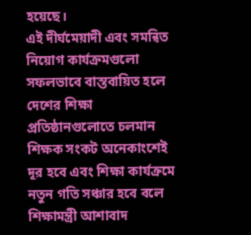হয়েছে।
এই দীর্ঘমেয়াদী এবং সমন্বিত নিয়োগ কার্যক্রমগুলো সফলভাবে বাস্তবায়িত হলে দেশের শিক্ষা প্রতিষ্ঠানগুলোতে চলমান শিক্ষক সংকট অনেকাংশেই দূর হবে এবং শিক্ষা কার্যক্রমে নতুন গতি সঞ্চার হবে বলে শিক্ষামন্ত্রী আশাবাদ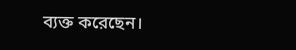ব্যক্ত করেছেন।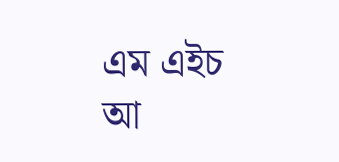এম এইচ আ